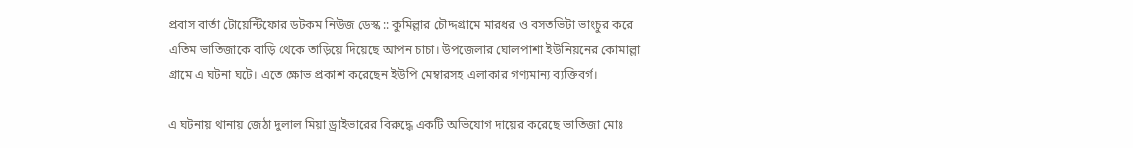প্রবাস বার্তা টোয়েন্টিফোর ডটকম নিউজ ডেস্ক :: কুমিল্লার চৌদ্দগ্রামে মারধর ও বসতভিটা ভাংচুর করে এতিম ভাতিজাকে বাড়ি থেকে তাড়িয়ে দিয়েছে আপন চাচা। উপজেলার ঘোলপাশা ইউনিয়নের কোমাল্লা গ্রামে এ ঘটনা ঘটে। এতে ক্ষোভ প্রকাশ করেছেন ইউপি মেম্বারসহ এলাকার গণ্যমান্য ব্যক্তিবর্গ।

এ ঘটনায় থানায় জেঠা দুলাল মিয়া ড্রাইভারের বিরুদ্ধে একটি অভিযোগ দায়ের করেছে ভাতিজা মোঃ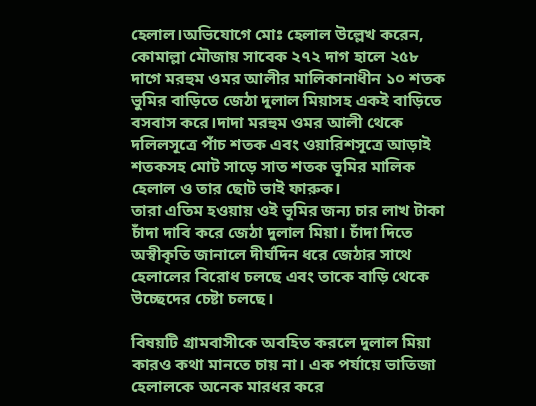হেলাল।অভিযোগে মোঃ হেলাল উল্লেখ করেন, কোমাল্লা মৌজায় সাবেক ২৭২ দাগ হালে ২৫৮ দাগে মরহুম ওমর আলীর মালিকানাধীন ১০ শতক ভুমির বাড়িতে জেঠা দুলাল মিয়াসহ একই বাড়িতে বসবাস করে।দাদা মরহুম ওমর আলী থেকে দলিলসূত্রে পাঁচ শতক এবং ওয়ারিশসূত্রে আড়াই শতকসহ মোট সাড়ে সাত শতক ভূমির মালিক হেলাল ও তার ছোট ভাই ফারুক।
তারা এতিম হওয়ায় ওই ভূমির জন্য চার লাখ টাকা চাঁদা দাবি করে জেঠা দুলাল মিয়া। চাঁদা দিতে অস্বীকৃতি জানালে দীর্ঘদিন ধরে জেঠার সাথে হেলালের বিরোধ চলছে এবং তাকে বাড়ি থেকে উচ্ছেদের চেষ্টা চলছে।

বিষয়টি গ্রামবাসীকে অবহিত করলে দুলাল মিয়া কারও কথা মানতে চায় না। এক পর্যায়ে ভাতিজা হেলালকে অনেক মারধর করে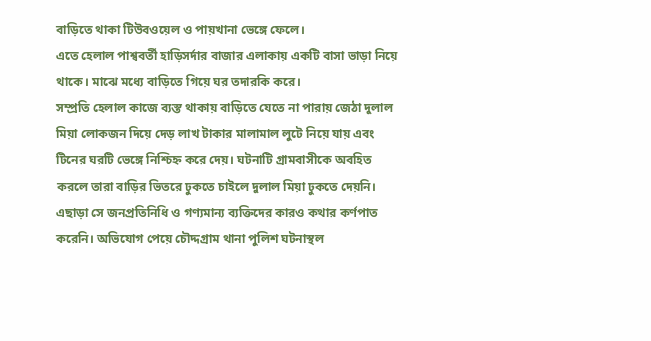বাড়িতে থাকা টিউবওয়েল ও পায়খানা ভেঙ্গে ফেলে।
এতে হেলাল পাশ্ববর্তী হাড়িসর্দার বাজার এলাকায় একটি বাসা ভাড়া নিয়ে থাকে। মাঝে মধ্যে বাড়িতে গিয়ে ঘর তদারকি করে।
সম্প্রতি হেলাল কাজে ব্যস্ত থাকায় বাড়িতে যেতে না পারায় জেঠা দুলাল মিয়া লোকজন দিয়ে দেড় লাখ টাকার মালামাল লুটে নিয়ে যায় এবং টিনের ঘরটি ভেঙ্গে নিশ্চিহ্ন করে দেয়। ঘটনাটি গ্রামবাসীকে অবহিত করলে তারা বাড়ির ভিতরে ঢুকতে চাইলে দুলাল মিয়া ঢুকতে দেয়নি। এছাড়া সে জনপ্রতিনিধি ও গণ্যমান্য ব্যক্তিদের কারও কথার কর্ণপাত করেনি। অভিযোগ পেয়ে চৌদ্দগ্রাম থানা পুলিশ ঘটনাস্থল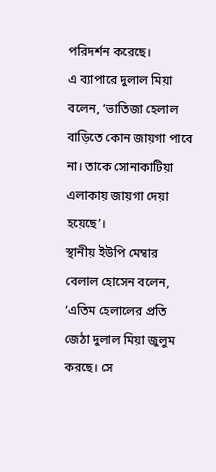পরিদর্শন করেছে।
এ ব্যাপারে দুলাল মিয়া বলেন, ‘ভাতিজা হেলাল বাড়িতে কোন জায়গা পাবে না। তাকে সোনাকাটিয়া এলাকায় জায়গা দেয়া হয়েছে’।
স্থানীয় ইউপি মেম্বার বেলাল হোসেন বলেন, ‘এতিম হেলালের প্রতি জেঠা দুলাল মিয়া জুলুম করছে। সে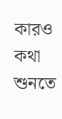কারও কথা শুনতে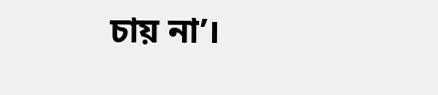চায় না’।